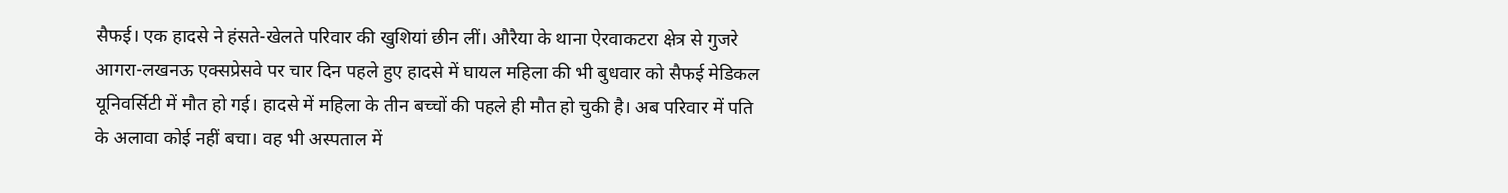सैफई। एक हादसे ने हंसते-खेलते परिवार की खुशियां छीन लीं। औरैया के थाना ऐरवाकटरा क्षेत्र से गुजरे आगरा-लखनऊ एक्सप्रेसवे पर चार दिन पहले हुए हादसे में घायल महिला की भी बुधवार को सैफई मेडिकल यूनिवर्सिटी में मौत हो गई। हादसे में महिला के तीन बच्चों की पहले ही मौत हो चुकी है। अब परिवार में पति के अलावा कोई नहीं बचा। वह भी अस्पताल में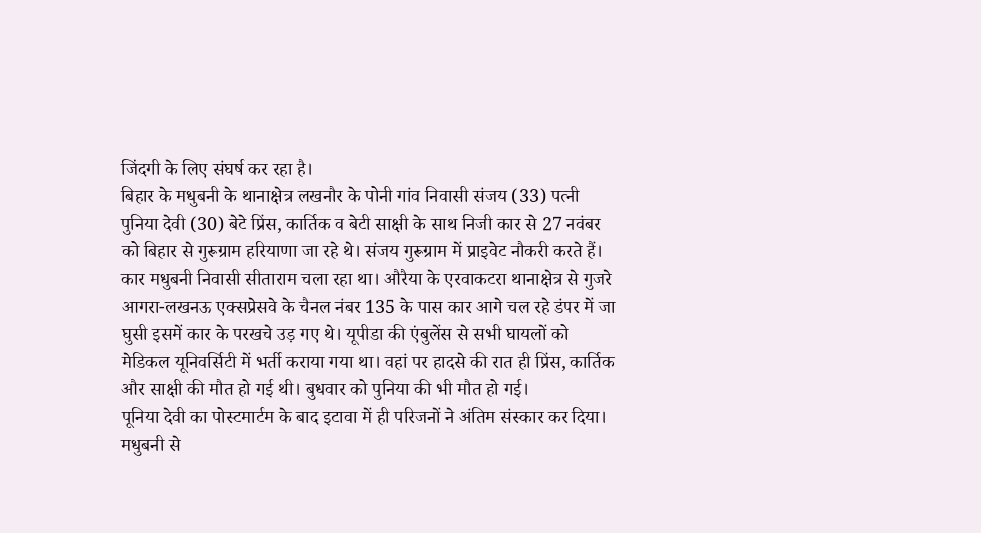जिंदगी के लिए संघर्ष कर रहा है।
बिहार के मधुबनी के थानाक्षेत्र लखनौर के पोनी गांव निवासी संजय (33) पत्नी पुनिया देवी (30) बेटे प्रिंस, कार्तिक व बेटी साक्षी के साथ निजी कार से 27 नवंबर को बिहार से गुरूग्राम हरियाणा जा रहे थे। संजय गुरूग्राम में प्राइवेट नौकरी करते हैं। कार मधुबनी निवासी सीताराम चला रहा था। औरैया के एरवाकटरा थानाक्षेत्र से गुजरे आगरा-लखनऊ एक्सप्रेसवे के चैनल नंबर 135 के पास कार आगे चल रहे डंपर में जा घुसी इसमें कार के परखचे उड़ गए थे। यूपीडा की एंबुलेंस से सभी घायलों को मेडिकल यूनिवर्सिटी में भर्ती कराया गया था। वहां पर हादसे की रात ही प्रिंस, कार्तिक और साक्षी की मौत हो गई थी। बुधवार को पुनिया की भी मौत हो गई।
पूनिया देवी का पोस्टमार्टम के बाद इटावा में ही परिजनों ने अंतिम संस्कार कर दिया। मधुबनी से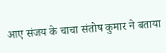आए संजय के चाचा संतोष कुमार ने बताया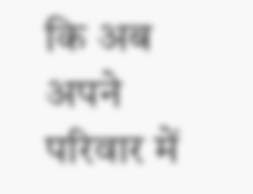कि अब अपने परिवार में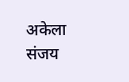अकेला संजय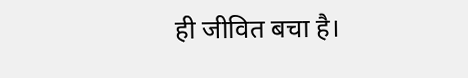ही जीवित बचा है।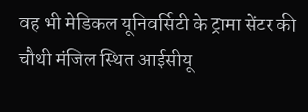वह भी मेडिकल यूनिवर्सिटी के ट्रामा सेंटर की चौथी मंजिल स्थित आईसीयू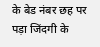के बेड नंबर छह पर पड़ा जिंदगी के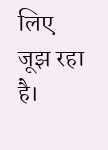लिए जूझ रहा है।